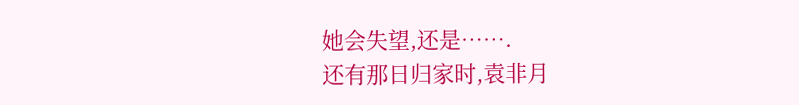她会失望,还是…….
还有那日归家时,袁非月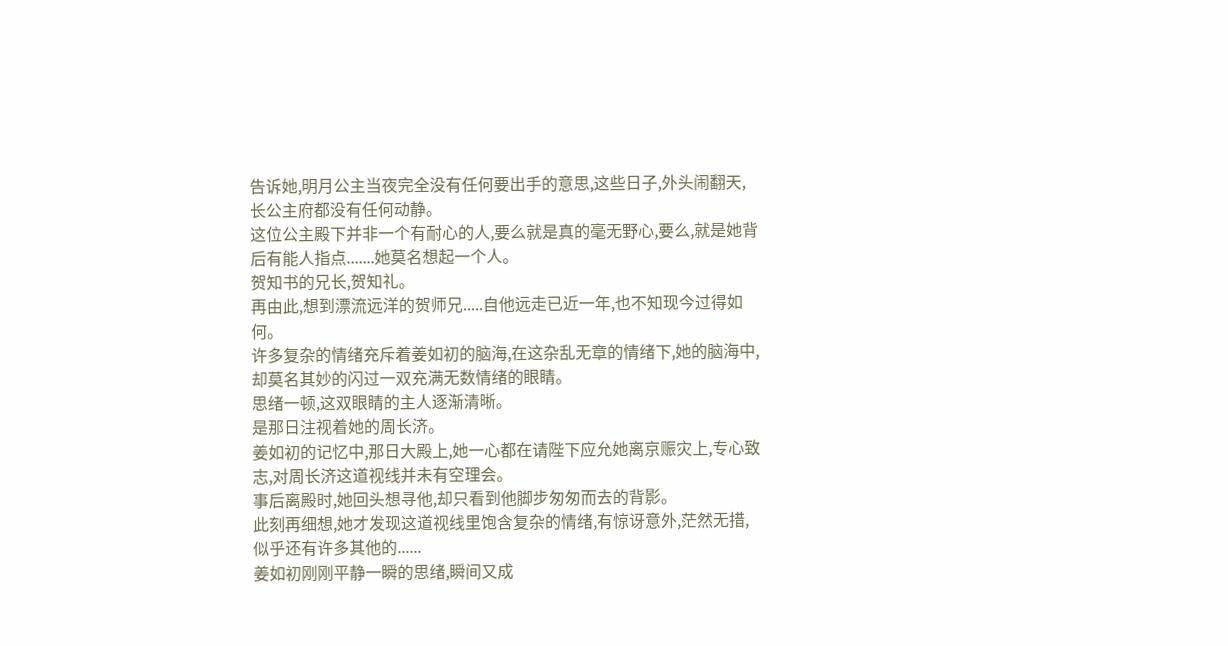告诉她,明月公主当夜完全没有任何要出手的意思,这些日子,外头闹翻天,长公主府都没有任何动静。
这位公主殿下并非一个有耐心的人,要么就是真的毫无野心,要么,就是她背后有能人指点.......她莫名想起一个人。
贺知书的兄长,贺知礼。
再由此,想到漂流远洋的贺师兄.....自他远走已近一年,也不知现今过得如何。
许多复杂的情绪充斥着姜如初的脑海,在这杂乱无章的情绪下,她的脑海中,却莫名其妙的闪过一双充满无数情绪的眼睛。
思绪一顿,这双眼睛的主人逐渐清晰。
是那日注视着她的周长济。
姜如初的记忆中,那日大殿上,她一心都在请陛下应允她离京赈灾上,专心致志,对周长济这道视线并未有空理会。
事后离殿时,她回头想寻他,却只看到他脚步匆匆而去的背影。
此刻再细想,她才发现这道视线里饱含复杂的情绪,有惊讶意外,茫然无措,似乎还有许多其他的......
姜如初刚刚平静一瞬的思绪,瞬间又成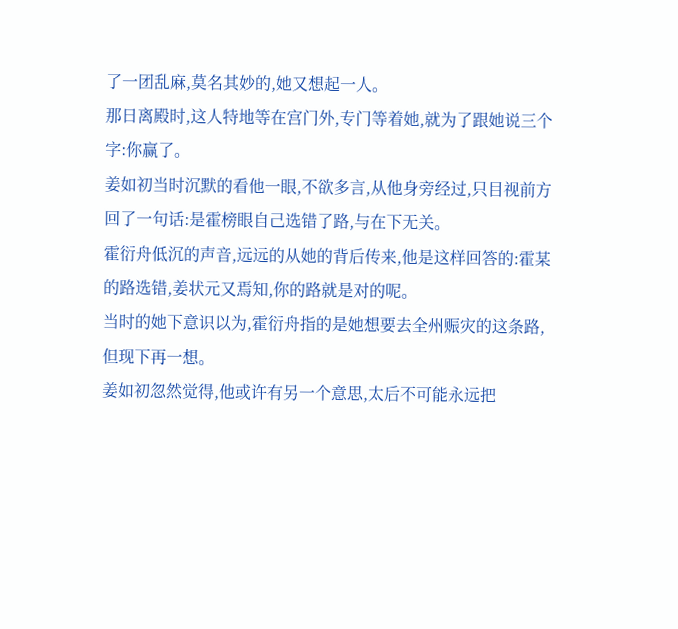了一团乱麻,莫名其妙的,她又想起一人。
那日离殿时,这人特地等在宫门外,专门等着她,就为了跟她说三个字:你赢了。
姜如初当时沉默的看他一眼,不欲多言,从他身旁经过,只目视前方回了一句话:是霍榜眼自己选错了路,与在下无关。
霍衍舟低沉的声音,远远的从她的背后传来,他是这样回答的:霍某的路选错,姜状元又焉知,你的路就是对的呢。
当时的她下意识以为,霍衍舟指的是她想要去全州赈灾的这条路,但现下再一想。
姜如初忽然觉得,他或许有另一个意思,太后不可能永远把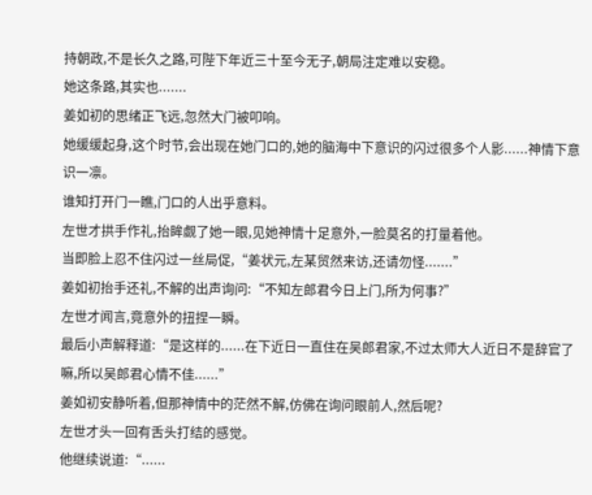持朝政,不是长久之路,可陛下年近三十至今无子,朝局注定难以安稳。
她这条路,其实也.......
姜如初的思绪正飞远,忽然大门被叩响。
她缓缓起身,这个时节,会出现在她门口的,她的脑海中下意识的闪过很多个人影......神情下意识一凛。
谁知打开门一瞧,门口的人出乎意料。
左世才拱手作礼,抬眸觑了她一眼,见她神情十足意外,一脸莫名的打量着他。
当即脸上忍不住闪过一丝局促,“姜状元,左某贸然来访,还请勿怪.......”
姜如初抬手还礼,不解的出声询问:“不知左郎君今日上门,所为何事?”
左世才闻言,竟意外的扭捏一瞬。
最后小声解释道:“是这样的......在下近日一直住在吴郎君家,不过太师大人近日不是辞官了嘛,所以吴郎君心情不佳......”
姜如初安静听着,但那神情中的茫然不解,仿佛在询问眼前人,然后呢?
左世才头一回有舌头打结的感觉。
他继续说道:“......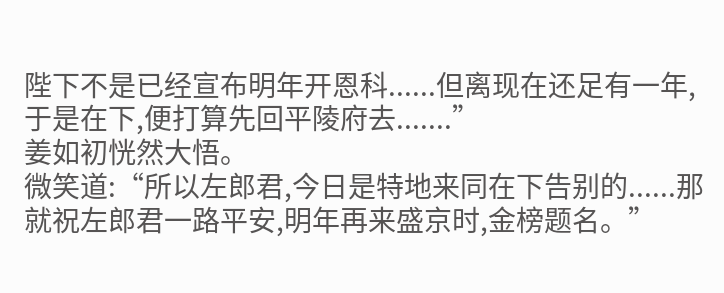陛下不是已经宣布明年开恩科......但离现在还足有一年,于是在下,便打算先回平陵府去.......”
姜如初恍然大悟。
微笑道:“所以左郎君,今日是特地来同在下告别的......那就祝左郎君一路平安,明年再来盛京时,金榜题名。”